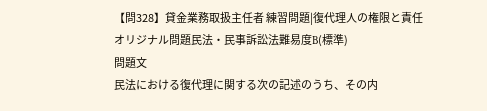【問328】貸金業務取扱主任者 練習問題|復代理人の権限と責任
オリジナル問題民法・民事訴訟法難易度B(標準)
問題文
民法における復代理に関する次の記述のうち、その内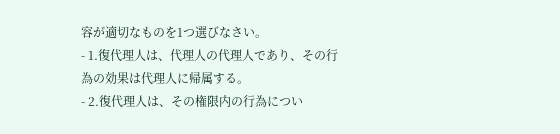容が適切なものを1つ選びなさい。
- 1.復代理人は、代理人の代理人であり、その行為の効果は代理人に帰属する。
- 2.復代理人は、その権限内の行為につい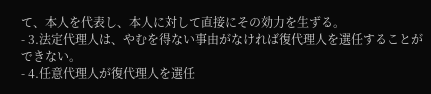て、本人を代表し、本人に対して直接にその効力を生ずる。
- 3.法定代理人は、やむを得ない事由がなければ復代理人を選任することができない。
- 4.任意代理人が復代理人を選任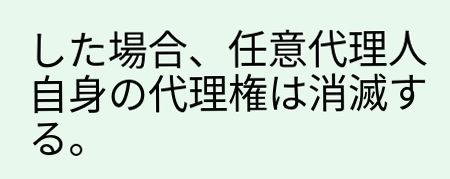した場合、任意代理人自身の代理権は消滅する。